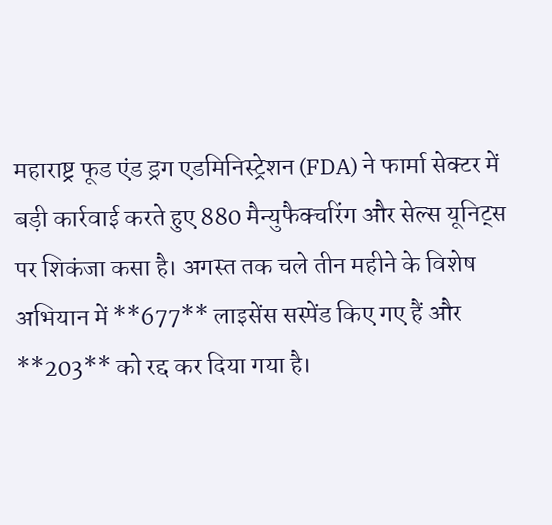महाराष्ट्र फूड एंड ड्रग एडमिनिस्ट्रेशन (FDA) ने फार्मा सेक्टर में बड़ी कार्रवाई करते हुए 880 मैन्युफैक्चरिंग और सेल्स यूनिट्स पर शिकंजा कसा है। अगस्त तक चले तीन महीने के विशेष अभियान में **677** लाइसेंस सस्पेंड किए गए हैं और **203** को रद्द कर दिया गया है।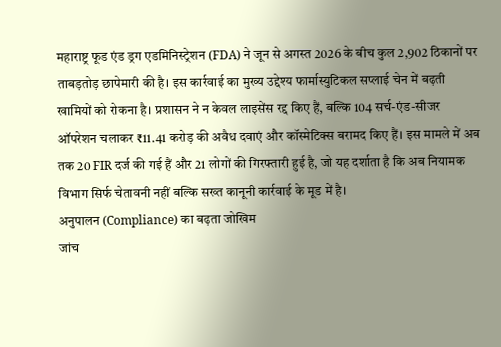महाराष्ट्र फूड एंड ड्रग एडमिनिस्ट्रेशन (FDA) ने जून से अगस्त 2026 के बीच कुल 2,902 ठिकानों पर ताबड़तोड़ छापेमारी की है। इस कार्रवाई का मुख्य उद्देश्य फार्मास्युटिकल सप्लाई चेन में बढ़ती खामियों को रोकना है। प्रशासन ने न केवल लाइसेंस रद्द किए हैं, बल्कि 104 सर्च-एंड-सीजर ऑपरेशन चलाकर ₹11.41 करोड़ की अवैध दवाएं और कॉस्मेटिक्स बरामद किए हैं। इस मामले में अब तक 20 FIR दर्ज की गई हैं और 21 लोगों की गिरफ्तारी हुई है, जो यह दर्शाता है कि अब नियामक विभाग सिर्फ चेतावनी नहीं बल्कि सख्त कानूनी कार्रवाई के मूड में है।
अनुपालन (Compliance) का बढ़ता जोखिम
जांच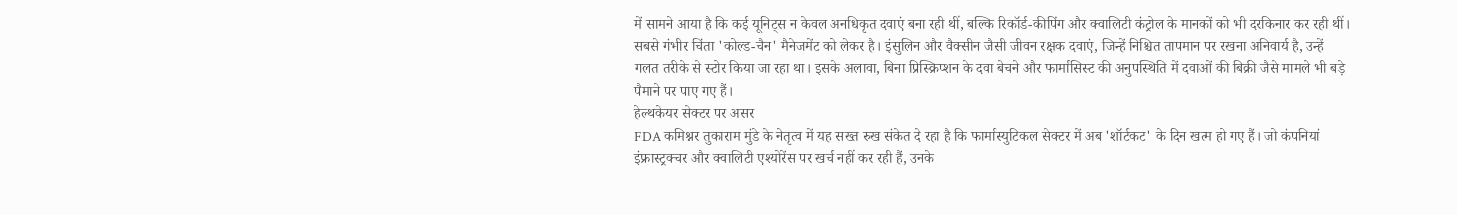में सामने आया है कि कई यूनिट्स न केवल अनधिकृत दवाएं बना रही थीं, बल्कि रिकॉर्ड-कीपिंग और क्वालिटी कंट्रोल के मानकों को भी दरकिनार कर रही थीं। सबसे गंभीर चिंता 'कोल्ड-चैन' मैनेजमेंट को लेकर है। इंसुलिन और वैक्सीन जैसी जीवन रक्षक दवाएं, जिन्हें निश्चित तापमान पर रखना अनिवार्य है, उन्हें गलत तरीके से स्टोर किया जा रहा था। इसके अलावा, बिना प्रिस्क्रिप्शन के दवा बेचने और फार्मासिस्ट की अनुपस्थिति में दवाओं की बिक्री जैसे मामले भी बड़े पैमाने पर पाए गए हैं।
हेल्थकेयर सेक्टर पर असर
FDA कमिश्नर तुकाराम मुंडे के नेतृत्व में यह सख्त रुख संकेत दे रहा है कि फार्मास्युटिकल सेक्टर में अब 'शॉर्टकट' के दिन खत्म हो गए हैं। जो कंपनियां इंफ्रास्ट्रक्चर और क्वालिटी एश्योरेंस पर खर्च नहीं कर रही हैं, उनके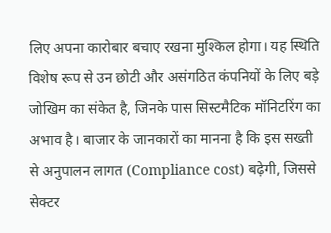लिए अपना कारोबार बचाए रखना मुश्किल होगा। यह स्थिति विशेष रूप से उन छोटी और असंगठित कंपनियों के लिए बड़े जोखिम का संकेत है, जिनके पास सिस्टमैटिक मॉनिटरिंग का अभाव है। बाजार के जानकारों का मानना है कि इस सख्ती से अनुपालन लागत (Compliance cost) बढ़ेगी, जिससे सेक्टर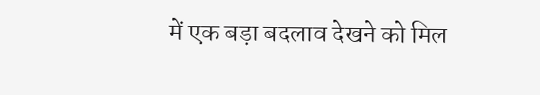में एक बड़ा बदलाव देखने को मिल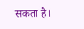सकता है।